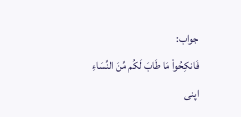جواب:
فَانكِحُواْ مَا طَابَ لَكُم مِّنَ النِّسَاءِ
اپنی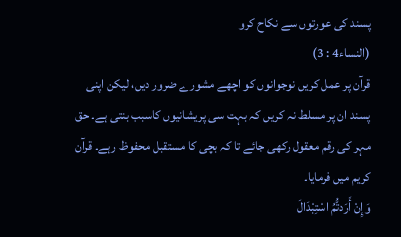پسند کی عورتوں سے نکاح کرو
(النساء4 : 3)
قرآن پر عمل کریں نوجوانوں کو اچھے مشورے ضرور دیں، لیکن اپنی پسند ان پر مسلط نہ کریں کہ بہت سی پریشانیوں کاسبب بنتی ہے۔ حق مہر کی رقم معقول رکھی جائے تا کہ بچی کا مستقبل محفوظ رہے۔ قرآن کریم میں فرمایا۔
وَإِنْ أَرَدتُّمُ اسْتِبْدَالَ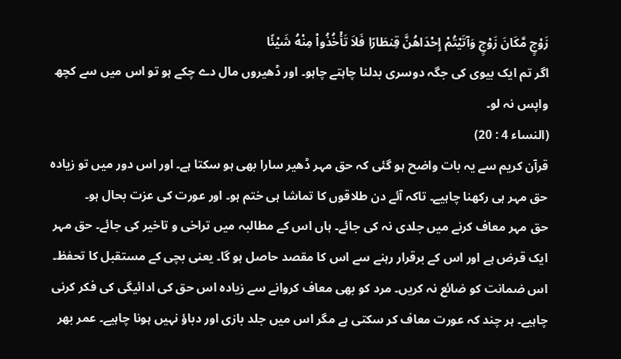زَوْجٍ مَّكَانَ زَوْجٍ وَآتَيْتُمْ إِحْدَاهُنَّ قِنطَارًا فَلاَ تَأْخُذُواْ مِنْهُ شَيْئًا
اگر تم ایک بیوی کی جگہ دوسری بدلنا چاہتے چاہو۔ اور ڈھیروں مال دے چکے ہو تو اس میں سے کچھ واپس نہ لو۔
(النساء 4 : 20)
قرآن کریم سے یہ بات واضح ہو گئی کہ حق مہر ڈھیر سارا بھی ہو سکتا ہے۔ اور اس دور میں تو زیادہ حق مہر ہی رکھنا چاہیے۔ تاکہ آئے دن طلاقوں کا تماشا ہی ختم ہو۔ اور عورت کی عزت بحال ہو۔
حق مہر معاف کرنے میں جلدی نہ کی جائے۔ ہاں اس کے مطالبہ میں تراخی و تاخیر کی جائے۔ حق مہر ایک قرض ہے اور اس کے برقرار رہنے سے اس کا مقصد حاصل ہو گا۔ یعنی بچی کے مستقبل کا تحفظ۔ اس ضمانت کو ضائع نہ کریں۔ مرد کو بھی معاف کروانے سے زیادہ اس حق کی ادائیگی کی فکر کرنی چاہیے۔ ہر چند کہ عورت معاف کر سکتی ہے مگر اس میں جلد بازی اور دباؤ نہیں ہونا چاہیے۔ عمر بھر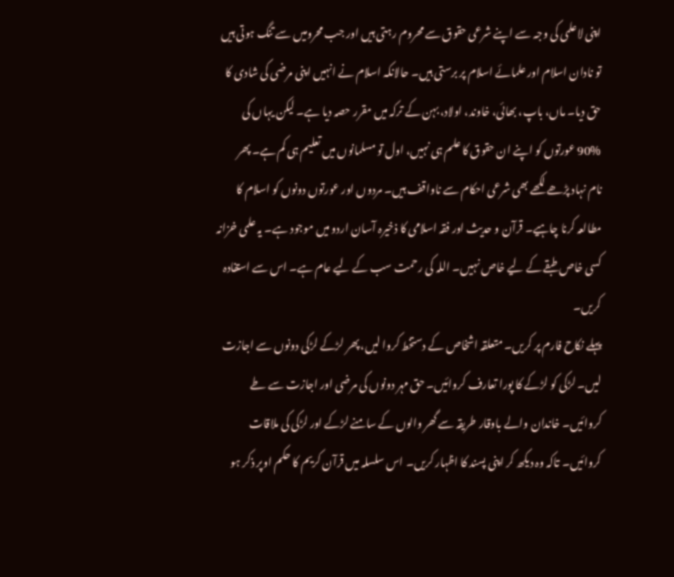اپنی لاعلمی کی وجہ سے اپنے شرعی حقوق سے محروم رہتی ہیں اور جب محرومیں سے تنگ ہوتی ہیں تو نادان اسلام اور علمائے اسلام پر برستی ہیں۔ حالانکہ اسلام نے انہیں اپنی مرضی کی شادی کا حق دیا۔ ماں، باپ، بھائی، خاوند، اولاد، بہن کے ترکہ میں مقرر حصہ دیا ہے۔ لیکن یہاں کی %90 عورتوں کو اپنے ان حقوق کا علم ہی نہیں، اول تو مسلمانوں میں تعلیم ہی کم ہے۔ پھر نام نہاد پڑھے لکھے بھی شرعی احکام سے ناواقف ہیں۔ مردوں اور عورتوں دونوں کو اسلام کا مطالعہ کرنا چاہیے۔ قرآن و حدیث اور فقہ اسلامی کا ذخیرہ آسان اردو میں موجود ہے۔ یہ علمی خزانہ کسی خاص طبقے کے لیے خاص نہیں۔ اللہ کی رحمت سب کے لیے عام ہے۔ اس سے استفادہ کریں۔
پہلے نکاح فارم پر کریں۔ متعلقہ اشخاص کے دستخط کروا لیں، پھر لڑکے لڑکی دونوں سے اجازت لیں۔ لڑکی کو لڑکے کا پورا تعارف کروائیں۔ حق مہر دونوں کی مرضی اور اجازت سے طے کروائیں۔ خاندان والے باوقار طریقہ سے گھر والوں کے سامنے لڑکے اور لڑکی کی ملاقات کروائیں۔ تاکہ وہ دیکھ کر اپنی پسند کا اظہار کریں۔ اس سلسلہ میں قرآن کریم کا حکم اوپر ذکر ہو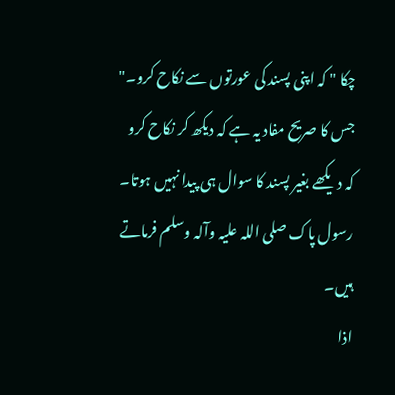چکا " کہ اپنی پسند کی عورتوں سے نکاح کرو۔" جس کا صریح مفاد یہ ہے کہ دیکھ کر نکاح کرو کہ دیکھے بغیر پسند کا سوال ہی پیدا نہیں ہوتا۔ رسول پاک صلی اللہ علیہ وآلہ وسلم فرماتے ہیں۔
اذا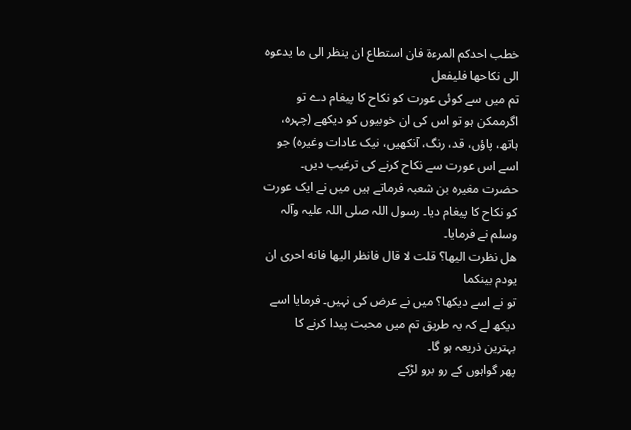خطب احدکم المرءة فان استطاع ان ينظر الی ما يدعوه الی نکاحها فليفعل
تم میں سے کوئی عورت کو نکاح کا پیغام دے تو اگرممکن ہو تو اس کی ان خوبیوں کو دیکھے (چہرہ، ہاتھ، پاؤں، قد، رنگ، آنکھیں، نیک عادات وغیرہ) جو اسے اس عورت سے نکاح کرنے کی ترغیب دیں۔
حضرت مغیرہ بن شعبہ فرماتے ہیں میں نے ایک عورت کو نکاح کا پیغام دیا۔ رسول اللہ صلی اللہ علیہ وآلہ وسلم نے فرمایا۔
هل نظرت اليها؟ قلت لا قال فانظر اليها فانه احری ان يودم بينکما
تو نے اسے دیکھا؟ میں نے عرض کی نہیں۔ فرمایا اسے دیکھ لے کہ یہ طریق تم میں محبت پیدا کرنے کا بہترین ذریعہ ہو گا۔
پھر گواہوں کے رو برو لڑکے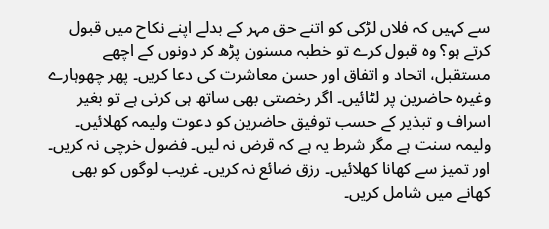سے کہیں کہ فلاں لڑکی کو اتنے حق مہر کے بدلے اپنے نکاح میں قبول کرتے ہو؟ وہ قبول کرے تو خطبہ مسنون پڑھ کر دونوں کے اچھے مستقبل، اتحاد و اتفاق اور حسن معاشرت کی دعا کریں۔ پھر چھوہارے وغیرہ حاضرین پر لٹائیں۔ اگر رخصتی بھی ساتھ ہی کرنی ہے تو بغیر اسراف و تبذیر کے حسب توفیق حاضرین کو دعوت ولیمہ کھلائیں۔ ولیمہ سنت ہے مگر شرط یہ ہے کہ قرض نہ لیں۔ فضول خرچی نہ کریں۔ اور تمیز سے کھانا کھلائیں۔ رزق ضائع نہ کریں۔ غریب لوگوں کو بھی کھانے میں شامل کریں۔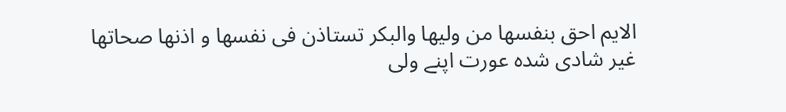الایم احق بنفسها من وليها والبکر تستاذن فی نفسها و اذنها صحاتها
غیر شادی شدہ عورت اپنے ولی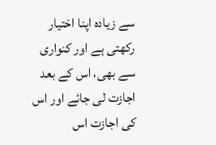سے زیادہ اپنا اختیار رکھتی ہے اور کنواری سے بھی، اس کے بعد اجازت لی جائے اور اس کی اجازت اس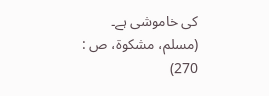کی خاموشی ہے۔
(مسلم، مشکوة، ص : 270)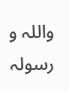واللہ و رسولہ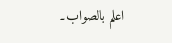اعلم بالصواب۔